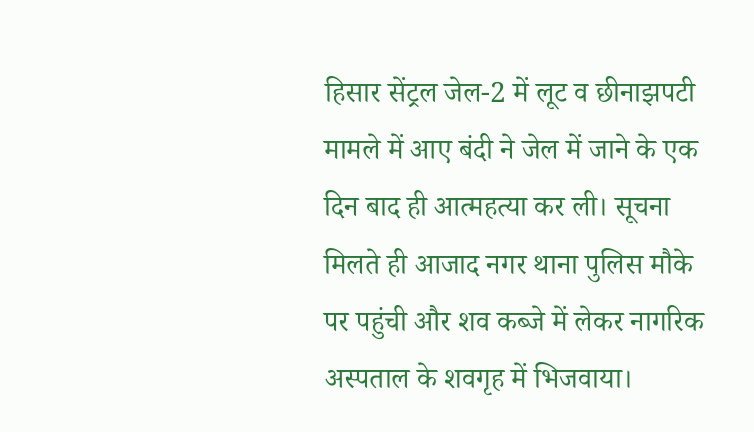हिसार सेंट्रल जेल-2 में लूट व छीनाझपटी मामले में आए बंदी ने जेल में जाने के एक दिन बाद ही आत्महत्या कर ली। सूचना मिलते ही आजाद नगर थाना पुलिस मौके पर पहुंची और शव कब्जे में लेकर नागरिक अस्पताल के शवगृह में भिजवाया।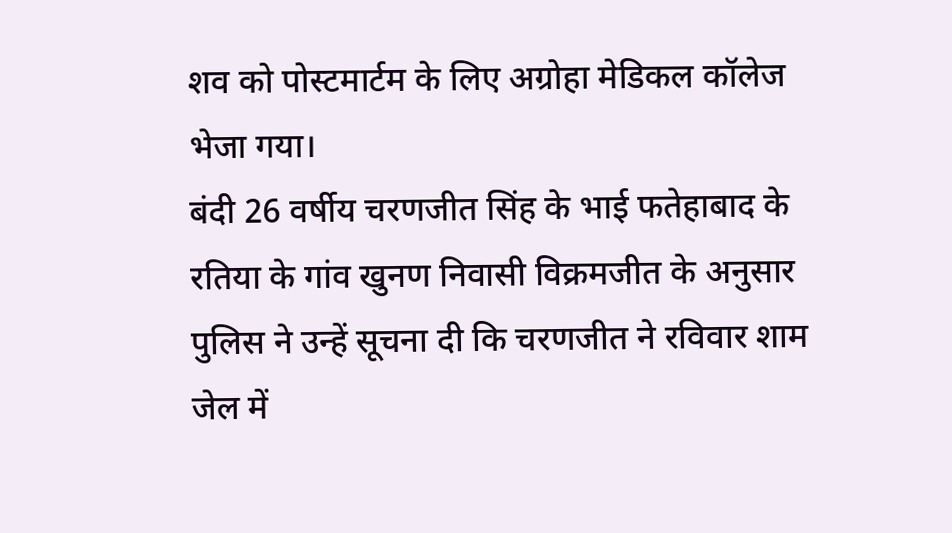शव को पोस्टमार्टम के लिए अग्रोहा मेडिकल कॉलेज भेजा गया।
बंदी 26 वर्षीय चरणजीत सिंह के भाई फतेहाबाद के रतिया के गांव खुनण निवासी विक्रमजीत के अनुसार पुलिस ने उन्हें सूचना दी कि चरणजीत ने रविवार शाम जेल में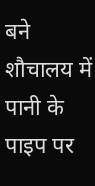बने शौचालय में पानी के पाइप पर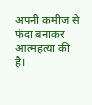अपनी कमीज से फंदा बनाकर आत्महत्या की है।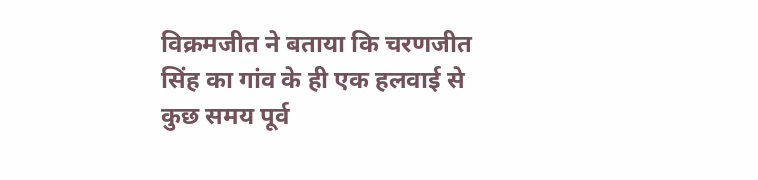विक्रमजीत ने बताया कि चरणजीत सिंह का गांव के ही एक हलवाई से कुछ समय पूर्व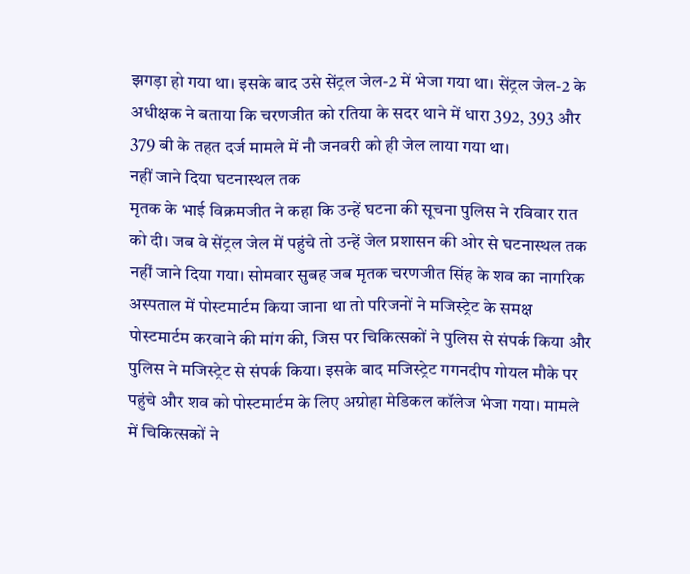झगड़ा हो गया था। इसके बाद उसे सेंट्रल जेल-2 में भेजा गया था। सेंट्रल जेल-2 के अधीक्षक ने बताया कि चरणजीत को रतिया के सदर थाने में धारा 392, 393 और 379 बी के तहत दर्ज मामले में नौ जनवरी को ही जेल लाया गया था।
नहीं जाने दिया घटनास्थल तक
मृतक के भाई विक्रमजीत ने कहा कि उन्हें घटना की सूचना पुलिस ने रविवार रात को दी। जब वे सेंट्रल जेल में पहुंचे तो उन्हें जेल प्रशासन की ओर से घटनास्थल तक नहीं जाने दिया गया। सोमवार सुबह जब मृतक चरणजीत सिंह के शव का नागरिक अस्पताल में पोस्टमार्टम किया जाना था तो परिजनों ने मजिस्ट्रेट के समक्ष पोस्टमार्टम करवाने की मांग की, जिस पर चिकित्सकों ने पुलिस से संपर्क किया और पुलिस ने मजिस्ट्रेट से संपर्क किया। इसके बाद मजिस्ट्रेट गगनदीप गोयल मौके पर पहुंचे और शव को पोस्टमार्टम के लिए अग्रोहा मेडिकल कॉलेज भेजा गया। मामले में चिकित्सकों ने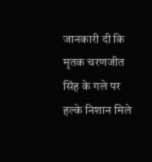जानकारी दी कि मृतक चरणजीत सिंह के गले पर हल्के निशान मिले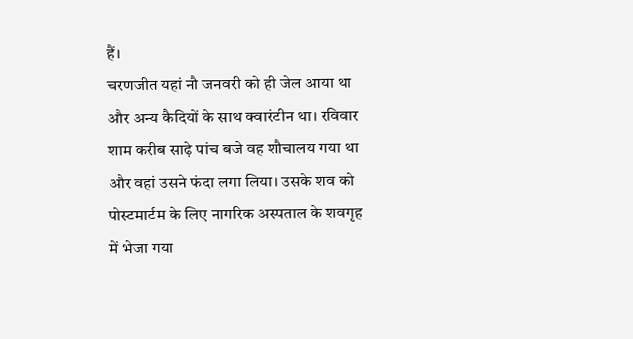हैं।
चरणजीत यहां नौ जनवरी को ही जेल आया था और अन्य कैदियों के साथ क्वारंटीन था। रविवार शाम करीब साढ़े पांच बजे वह शौचालय गया था और वहां उसने फंदा लगा लिया। उसके शव को पोस्टमार्टम के लिए नागरिक अस्पताल के शवगृह में भेजा गया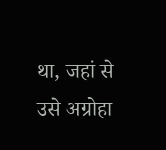था, जहां से उसे अग्रोहा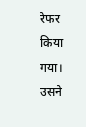रेफर किया गया। उसने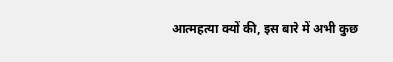आत्महत्या क्यों की, इस बारे में अभी कुछ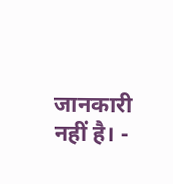जानकारी नहीं है। -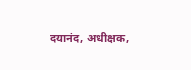दयानंद, अधीक्षक,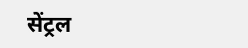सेंट्रल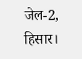जेल-2, हिसार।